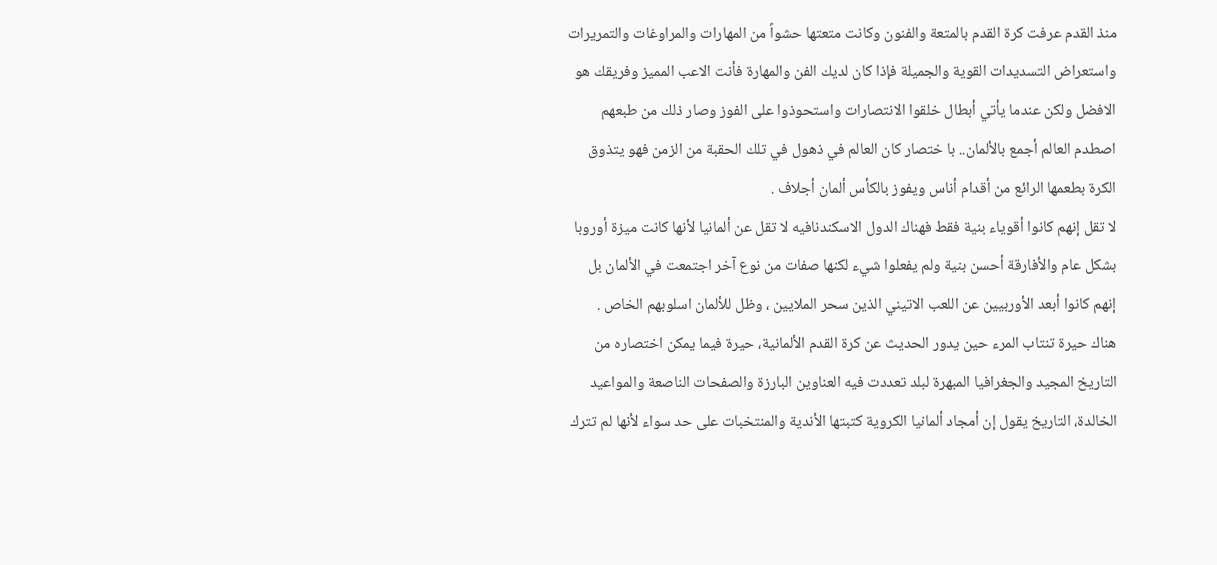منذ القدم عرفت كرة القدم بالمتعة والفنون وكانت متعتها حشواً من المهارات والمراوغات والتمريرات واستعراض التسديدات القوية والجميلة فإذا كان لديك الفن والمهارة فأنت الاعب المميز وفريقك هو الافضل ولكن عندما يأتي أبطال خلقوا الانتصارات واستحوذوا على الفوز وصار ذلك من طبعهم اصطدم العالم أجمع بالألمان.. با ختصار كان العالم في ذهول في تلك الحقبة من الزمن فهو يتذوق الكرة بطعمها الرائع من أقدام أناس ويفوز بالكأس ألمان أجلاف .
لا تقل إنهم كانوا أقوياء بنية فقط فهناك الدول الاسكندنافيه لا تقل عن ألمانيا لأنها كانت ميزة أوروبا بشكل عام والأفارقة أحسن بنية ولم يفعلوا شيء لكنها صفات من نوع آخر اجتمعت في الألمان بل إنهم كانوا أبعد الأوربيين عن اللعب الاتيني الذين سحر الملايين ، وظل للألمان اسلوبهم الخاص .
هناك حيرة تنتاب المرء حين يدور الحديث عن كرة القدم الألمانية، حيرة فيما يمكن اختصاره من التاريخ المجيد والجغرافيا المبهرة لبلد تعددت فيه العناوين البارزة والصفحات الناصعة والمواعيد الخالدة، التاريخ يقول إن أمجاد ألمانيا الكروية كتبتها الأندية والمنتخبات على حد سواء لأنها لم تترك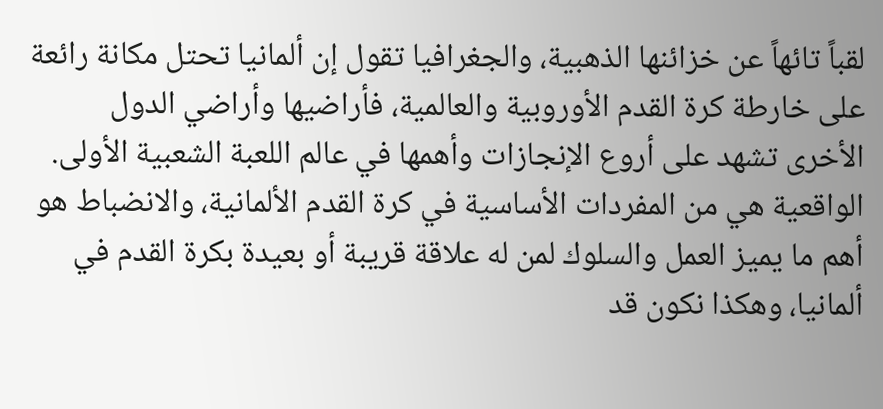لقباً تائهاً عن خزائنها الذهبية، والجغرافيا تقول إن ألمانيا تحتل مكانة رائعة على خارطة كرة القدم الأوروبية والعالمية، فأراضيها وأراضي الدول الأخرى تشهد على أروع الإنجازات وأهمها في عالم اللعبة الشعبية الأولى.
الواقعية هي من المفردات الأساسية في كرة القدم الألمانية، والانضباط هو أهم ما يميز العمل والسلوك لمن له علاقة قريبة أو بعيدة بكرة القدم في ألمانيا، وهكذا نكون قد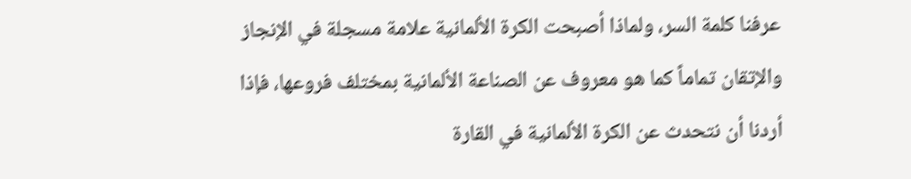عرفنا كلمة السر، ولماذا أصبحت الكرة الألمانية علامة مسجلة في الإنجاز والإتقان تماماً كما هو معروف عن الصناعة الألمانية بمختلف فروعها، فإذا أردنا أن نتحدث عن الكرة الألمانية في القارة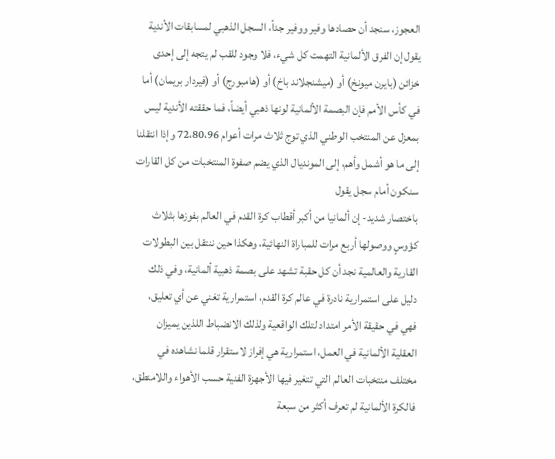العجوز، سنجد أن حصادها وفير ووفير جداً، السجل الذهبي لمسابقات الأندية يقول إن الفرق الألمانية التهمت كل شيء، فلا وجود للقب لم يتجه إلى إحدى خزائن (بايرن ميونخ) أو (ميشنجلاند باخ) أو (هامبورج) أو (فيردار بريمان) أما في كأس الأمم فإن البصمة الألمانية لونها ذهبي أيضاً، فما حققته الأندية ليس بمعزل عن المنتخب الوطني الذي توج ثلاث مرات أعوام 72،80،96 وإذا انتقلنا إلى ما هو أشمل وأهم، إلى المونديال الذي يضم صفوة المنتخبات من كل القارات سنكون أمام سجل يقول
باختصار شديد- إن ألمانيا من أكبر أقطاب كرة القدم في العالم بفوزها بثلاث كؤوسٍ ووصولها أربع مرات للمباراة النهائية، وهكذا حين ننتقل بين البطولات القارية والعالمية نجد أن كل حقبة تشهد على بصمة ذهبية ألمانية، وفي ذلك دليل على استمرارية نادرة في عالم كرة القدم، استمرارية تغني عن أي تعليق، فهي في حقيقة الأمر امتداد لتلك الواقعية ولذلك الانضباط اللذين يميزان العقلية الألمانية في العمل، استمرارية هي إفراز لاستقرار قلما نشاهده في مختلف منتخبات العالم التي تتغير فيها الأجهزة الفنية حسب الأهواء واللامنطق، فالكرة الألمانية لم تعرف أكثر من سبعة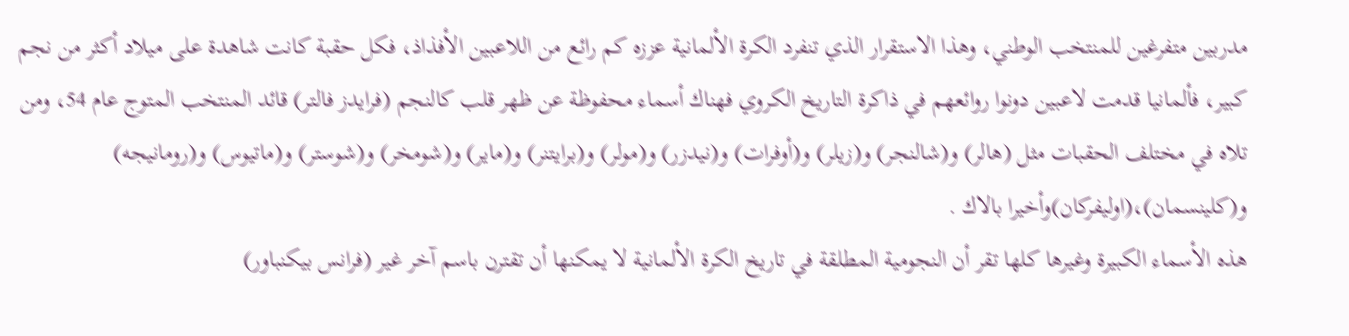مدربين متفرغين للمنتخب الوطني، وهذا الاستقرار الذي تنفرد الكرة الألمانية عززه كم رائع من اللاعبين الأفذاذ، فكل حقبة كانت شاهدة على ميلاد أكثر من نجم كبير، فألمانيا قدمت لاعبين دونوا روائعهم في ذاكرة التاريخ الكروي فهناك أسماء محفوظة عن ظهر قلب كالنجم (فرايدز فالتر) قائد المنتخب المتوج عام 54، ومن تلاه في مختلف الحقبات مثل (هالر) و(شالنجر) و(زيلر) و(أوفرات) و(نيدزر) و(مولر) و(برايتنر) و(ماير) و(شومخر) و(شوستر) و(ماتيوس) و(رومانيجه) و(كلينسمان)،(اوليفركان)وأخيرا بالاك .
هذه الأسماء الكبيرة وغيرها كلها تقر أن النجومية المطلقة في تاريخ الكرة الألمانية لا يمكنها أن تقترن باسم آخر غير (فرانس بيكنباور)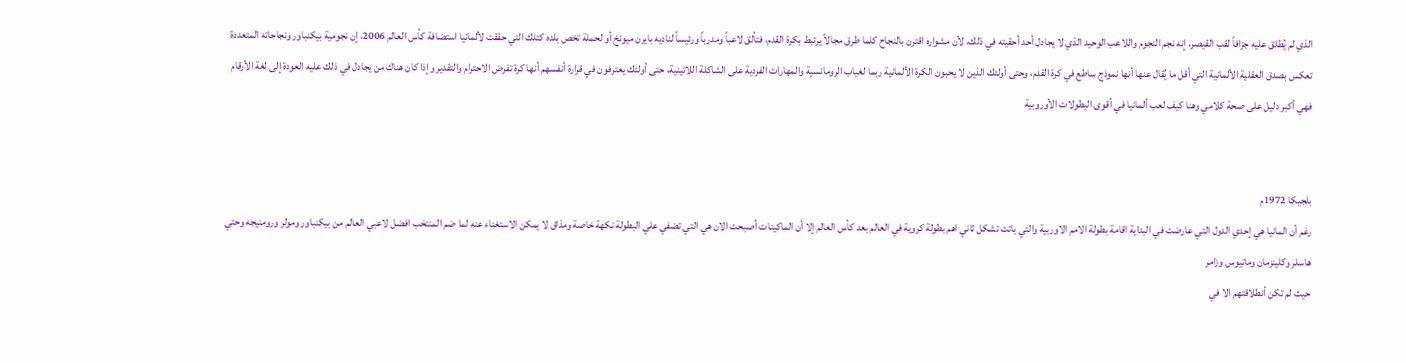الذي لم يُطلق عليه جزافاً لقب القيصر، إنه نجم النجوم واللاعب الوحيد الذي لا يجادل أحد أحقيته في ذلك، لأن مشواره اقترن بالنجاح كلما طرق مجالاً يرتبط بكرة القدم، فتألق لاعباً ومدرباً ورئيساً لناديه بايرن ميونخ أو لحملة تخص بلده كتلك التي حققت لألمانيا استضافة كأس العالم 2006، إن نجومية بيكنباور ونجاحاته المتعددة تعكس بصدق العقلية الألمانية التي أقل ما يُقال عنها أنها نموذج ساطع في كرة القدم، وحتى أولئك الذين لا يحبون الكرة الألمانية ربما لغياب الرومانسية والمهارات الفردية على الشاكلة اللاتينية، حتى أولئك يعترفون في قرارة أنفسهم أنها كرة تفرض الاحترام والتقدير وإذا كان هناك من يجادل في ذلك عليه العودة إلى لغة الأرقام فهي أكبر دليل على صحة كلامي وهنا كيف لعب ألمانيا في أقوى البطولات الأوروبية


بلجيكا 1972م
رغم أن المانيا هي إحدي الدول التي عارضت في البداية اقامة بطولة الامم الاوربية والتي باتت تشكل ثاني اهم بطولة كروية في العالم بعد كأس العالم إلا أن الماكينات أصبحت الان هي التي تضفي علي البطولة نكهة خاصة ومذاق لا يمكن الاستغناء عنه لما ضم المنتخب افضل لاعبي العالم من بيكنباور ومولر ورومنيجه وحتي هاسلر وكلينزمان وماتيوس وزامر
حيث لم تكن أنطلاقتهم الا في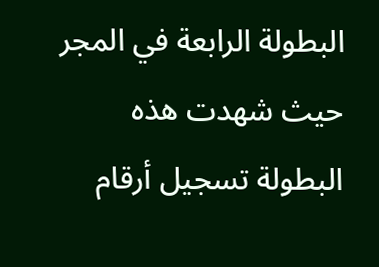البطولة الرابعة في المجر حيث شهدت هذه البطولة تسجيل أرقام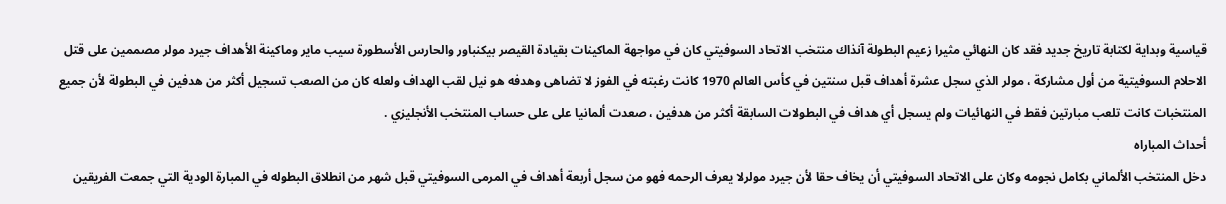قياسية وبداية لكتابة تاريخ جديد فقد كان النهائي مثيرا زعيم البطولة آنذاك منتخب الاتحاد السوفيتي كان في مواجهة الماكينات بقيادة القيصر بيكنباور والحارس الأسطورة سيب ماير وماكينة الأهداف جيرد مولر مصممين على قتل الاحلام السوفيتية من أول مشاركة ، مولر الذي سجل عشرة أهداف قبل سنتين في كأس العالم 1970 كانت رغبته في الفوز لا تضاهى وهدفه هو نيل لقب الهداف ولعله كان من الصعب تسجيل أكثر من هدفين في البطولة لأن جميع المنتخبات كانت تلعب مبارتين فقط في النهائيات ولم يسجل أي هداف في البطولات السابقة أكثر من هدفين ، صعدت ألمانيا على على حساب المنتخب الأنجليزي .
أحداث المباراه
دخل المنتخب الألماني بكامل نجومه وكان على الاتحاد السوفيتي أن يخاف حقا لأن جيرد مولرلا يعرف الرحمه فهو من سجل أربعة أهداف في المرمى السوفيتي قبل شهر من انطلاق البطوله في المبارة الودية التي جمعت الفريقين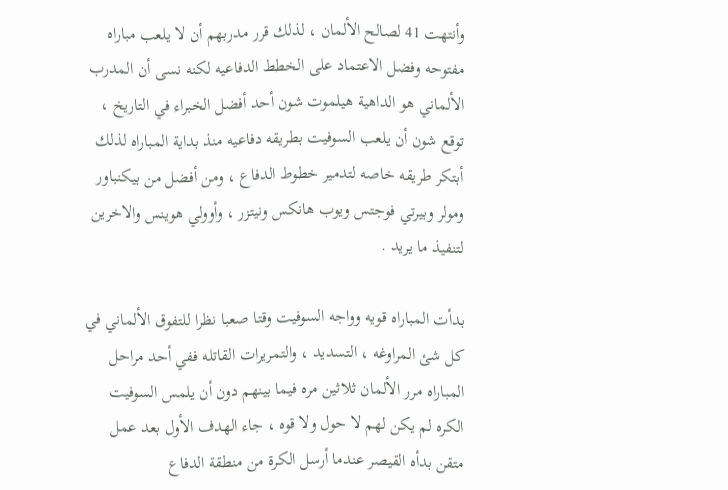وأنتهت 41 لصالح الألمان ، لذلك قرر مدربهم أن لا يلعب مباراه مفتوحه وفضل الاعتماد على الخطط الدفاعيه لكنه نسى أن المدرب الألماني هو الداهية هيلموت شون أحد أفضل الخبراء في التاريخ ، توقع شون أن يلعب السوفيت بطريقه دفاعيه منذ بداية المباراه لذلك أبتكر طريقه خاصه لتدمير خطوط الدفاع ، ومن أفضل من بيكنباور ومولر وبيرتي فوجتس ويوب هانكس ونيتزر ، وأوولي هوينس والاخرين لتنفيذ ما يريد .

بدأت المباراه قويه وواجه السوفيت وقتا صعبا نظرا للتفوق الألماني في كل شئ المراوغه ، التسديد ، والتمريرات القاتله ففي أحد مراحل المباراه مرر الألمان ثلاثين مره فيما بينهم دون أن يلمس السوفيت الكره لم يكن لهم لا حول ولا قوه ، جاء الهدف الأول بعد عمل متقن بدأه القيصر عندما أرسل الكرة من منطقة الدفاع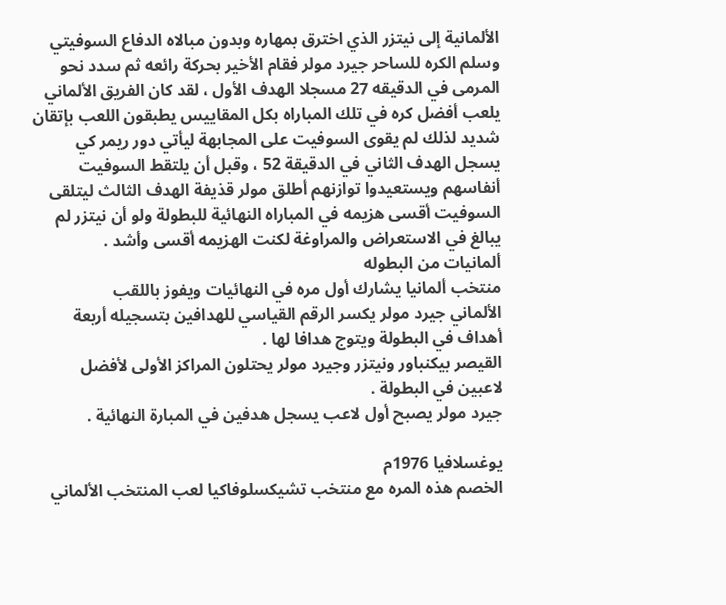الألمانية إلى نيتزر الذي اخترق بمهاره وبدون مبالاه الدفاع السوفيتي وسلم الكره للساحر جيرد مولر فقام الأخير بحركة رائعه ثم سدد نحو المرمى في الدقيقه 27 مسجلا الهدف الأول ، لقد كان الفريق الألماني يلعب أفضل كره في تلك المباراه بكل المقاييس يطبقون اللعب بإتقان شديد لذلك لم يقوى السوفيت على المجابهة ليأتي دور ريمر كي يسجل الهدف الثاني في الدقيقة 52 ، وقبل أن يلتقط السوفيت أنفاسهم ويستعيدوا توازنهم أطلق مولر قذيفة الهدف الثالث ليتلقى السوفيت أقسى هزيمه في المباراه النهائية للبطولة ولو أن نيتزر لم يبالغ في الاستعراض والمراوغة لكنت الهزيمه أقسى وأشد .
ألمانيات من البطوله
منتخب ألمانيا يشارك أول مره في النهائيات ويفوز باللقب
الألماني جيرد مولر يكسر الرقم القياسي للهدافين بتسجيله أربعة أهداف في البطولة ويتوج هدافا لها .
القيصر بيكنباور ونيتزر وجيرد مولر يحتلون المراكز الأولى لأفضل لاعبين في البطولة .
جيرد مولر يصبح أول لاعب يسجل هدفين في المبارة النهائية .

يوغسلافيا 1976م
الخصم هذه المره مع منتخب تشيكسلوفاكيا لعب المنتخب الألماني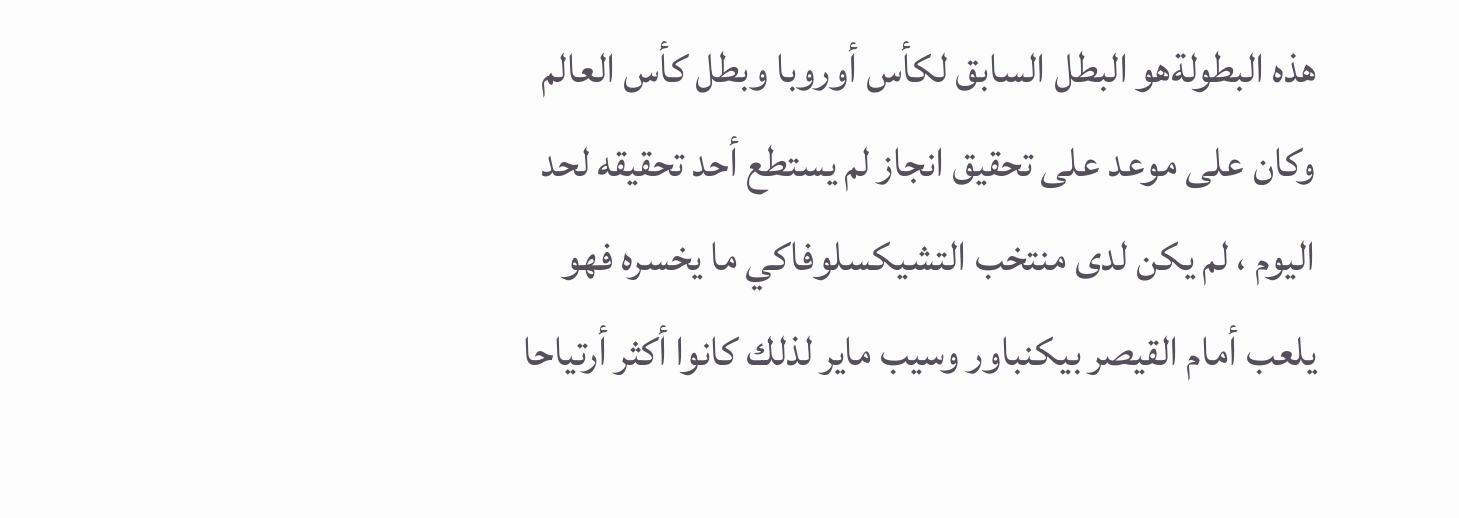هذه البطولةهو البطل السابق لكأس أوروبا وبطل كأس العالم وكان على موعد على تحقيق انجاز لم يستطع أحد تحقيقه لحد اليوم ، لم يكن لدى منتخب التشيكسلوفاكي ما يخسره فهو يلعب أمام القيصر بيكنباور وسيب ماير لذلك كانوا أكثر أرتياحا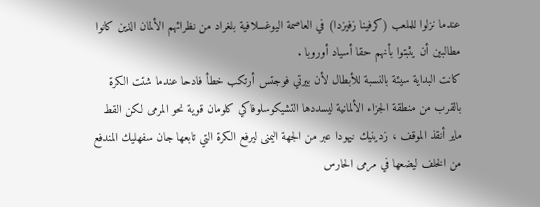عندما نزلوا للملعب (كرفينا زفيزدا) في العاصمة اليوغسلافية بلغراد من نظرائهم الألمان الذين كانوا مطالبين أن يثبتوا بأنهم حقا أسياد أوروبا .
كانت البداية سيئة بالنسبة للأبطال لأن بيرتي فوجتس أرتكب خطأ فادحا عندما شتت الكرة بالقرب من منطقة الجزاء الألمانية ليسددها التشيكوسلوفاكي كلومان قوية نحو المرمى لكن القط ماير أنقذ الموقف ، زدينيك نيهودا عبر من الجهة اليمنى ليرفع الكرة التي تابعها جان سفهليك المندفع من الخلف ليضعها في مرمى الحارس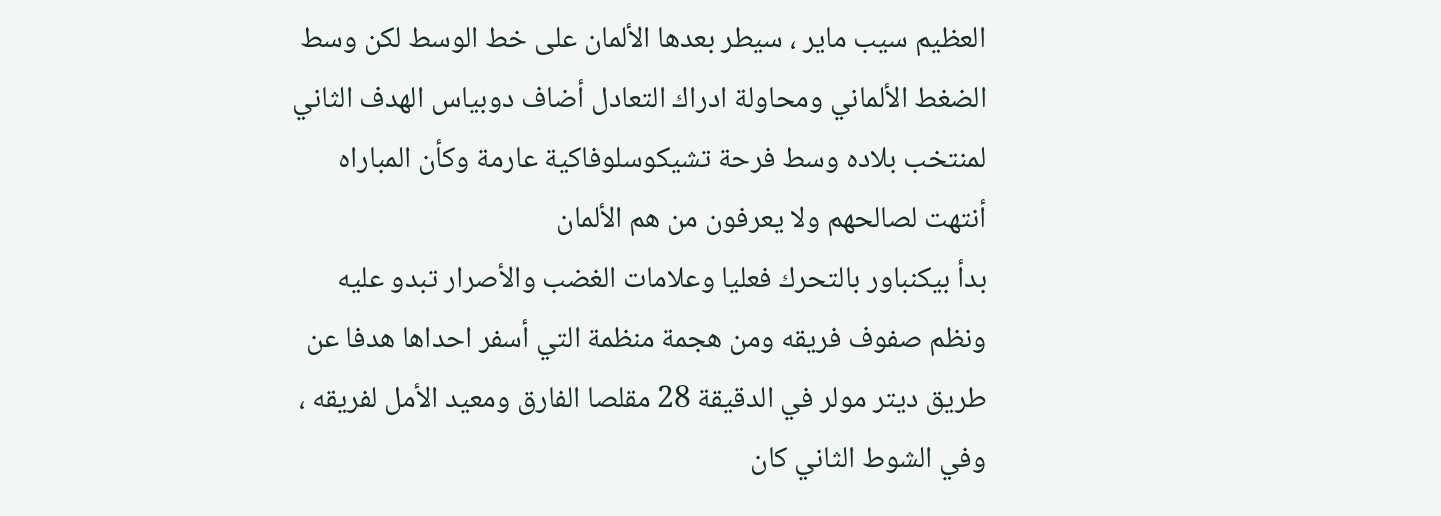العظيم سيب ماير ، سيطر بعدها الألمان على خط الوسط لكن وسط الضغط الألماني ومحاولة ادراك التعادل أضاف دوبياس الهدف الثاني لمنتخب بلاده وسط فرحة تشيكوسلوفاكية عارمة وكأن المباراه أنتهت لصالحهم ولا يعرفون من هم الألمان
بدأ بيكنباور بالتحرك فعليا وعلامات الغضب والأصرار تبدو عليه ونظم صفوف فريقه ومن هجمة منظمة التي أسفر احداها هدفا عن طريق ديتر مولر في الدقيقة 28 مقلصا الفارق ومعيد الأمل لفريقه ، وفي الشوط الثاني كان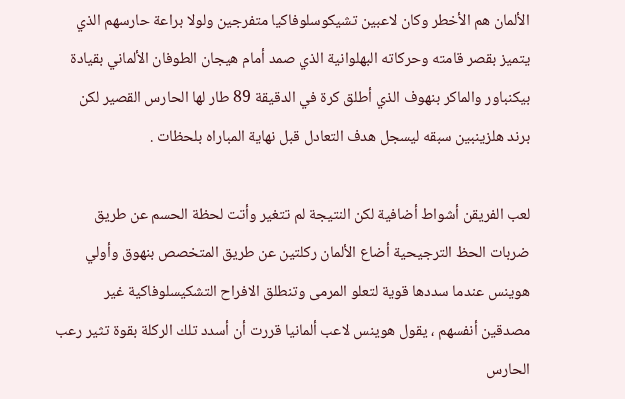الألمان هم الأخطر وكان لاعبين تشيكوسلوفاكيا متفرجين ولولا براعة حارسهم الذي يتميز بقصر قامته وحركاته البهلوانية الذي صمد أمام هيجان الطوفان الألماني بقيادة بيكنباور والماكر بنهوف الذي أطلق كرة في الدقيقة 89 طار لها الحارس القصير لكن برند هلزينبين سبقه ليسجل هدف التعادل قبل نهاية المباراه بلحظات .

لعب الفريقن أشواط أضافية لكن النتيجة لم تتغير وأتت لحظة الحسم عن طريق ضربات الحظ الترجيحية أضاع الألمان ركلتين عن طريق المتخصص بنهوق وأولي هوينس عندما سددها قوية لتعلو المرمى وتنطلق الافراح التشكيسلوفاكية غير مصدقين أنفسهم ، يقول هوينس لاعب ألمانيا قررت أن أسدد تلك الركلة بقوة تثير رعب الحارس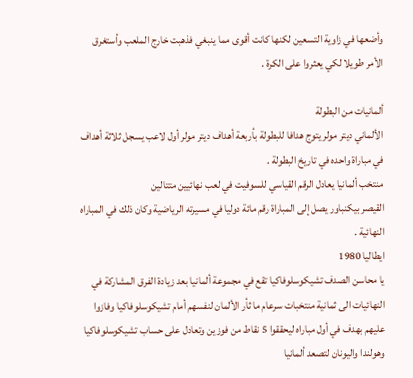وأضعها في زاوية التسعين لكنها كانت أقوى مما ينبغي فذهبت خارج الملعب وأستغرق الأمر طويلا لكي يعثروا على الكرة .

ألمانيات من البطولة
الألماني ديتر مولر يتوج هدافا للبطولة بأربعة أهداف ديتر مولر أول لاعب يسجل ثلاثة أهداف في مباراة واحده في تاريخ البطولة .
منتخب ألمانيا يعادل الرقم القياسي للسوفيت في لعب نهائيين متتالين
القيصر بيكنباور يصل إلى المباراة رقم مائة دوليا في مسيرته الرياضية وكان ذلك في المباراه النهائية .
ايطاليا 1980
يا محاسن الصدف تشيكوسلوفاكيا تقع في مجموعة ألمانيا بعد زيادة الفرق المشاركة في النهائيات الى ثمانية منتخبات سرعام ما ثأر الألمان لنفسهم أمام تشيكوسلوفاكيا وفازوا عليهم بهدف في أول مباراه ليحققوا 5 نقاط من فوزين وتعادل على حساب تشيكوسلوفاكيا وهولندا واليونان لتصعد ألمانيا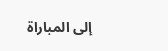إلى المباراة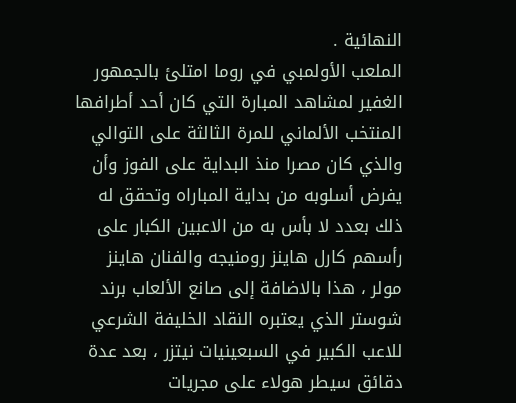النهائية .
الملعب الأولمبي في روما امتلئ بالجمهور الغفير لمشاهد المبارة التي كان أحد أطرافها المنتخب الألماني للمرة الثالثة على التوالي والذي كان مصرا منذ البداية على الفوز وأن يفرض أسلوبه من بداية المباراه وتحقق له ذلك بعدد لا بأس به من الاعبين الكبار على رأسهم كارل هاينز رومنيجه والفنان هاينز مولر ، هذا بالاضافة إلى صانع الألعاب برند شوستر الذي يعتبره النقاد الخليفة الشرعي للاعب الكبير في السبعينيات نيتزر ، بعد عدة دقائق سيطر هولاء على مجريات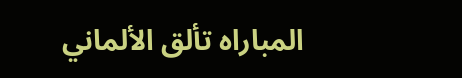المباراه تألق الألماني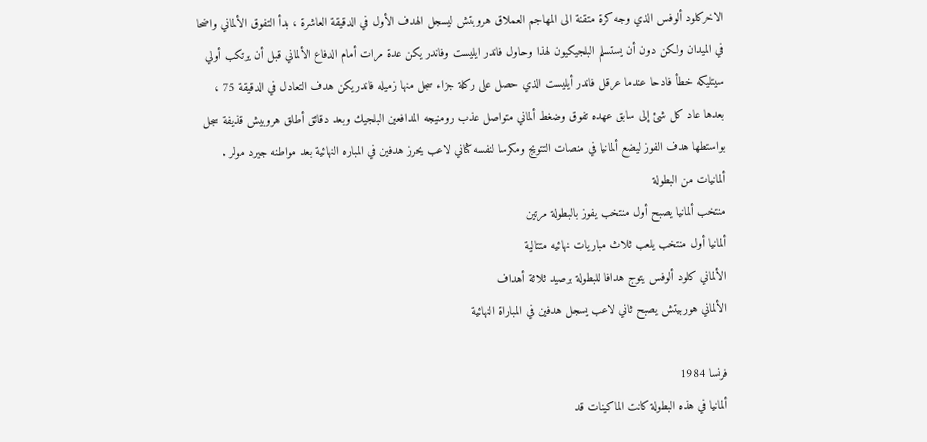الاخركلود ألوفس الذي وجه كرة متقنة الى المهاجم العملاق هروبتش ليسجل الهدف الأول في الدقيقة العاشرة ، بدأ التفوق الألماني واضحا في الميدان ولكن دون أن يستسلم البلجيكيون لهذا وحاول فاندر ايليست وفاندر يكن عدة مرات أمام الدفاع الألماني قبل أن يرتكب أولي سيتليكه خطأ فادحا عندما عرقل فاندر أيليست الذي حصل على ركلة جزاء سجل منها زميله فاندريكن هدف التعادل في الدقيقة 75 ، بعدها عاد كل شئ إلى سابق عهده تفوق وضغط ألماني متواصل عذب رومنيجه المدافعين البلجيك وبعد دقائق أطلق هروبيش قذيفة سجل بواستطها هدف الفوز ليضع ألمانيا في منصات التتويج ومكرسا لنفسه كثاني لاعب يحرز هدفين في المباره النهائية بعد مواطنه جيرد مولر .
ألمانيات من البطولة
منتخب ألمانيا يصبح أول منتخب يفوز بالبطولة مرتين
ألمانيا أول منتخب يلعب ثلاث مباريات نهائيه متتالية
الألماني كلود ألوفس يتوج هدافا للبطولة برصيد ثلاثة أهداف
الألماني هوربيتش يصبح ثاني لاعب يسجل هدفين في المباراة النهائية

فرنسا 1984
ألمانيا في هذه البطولة كانت الماكينات قد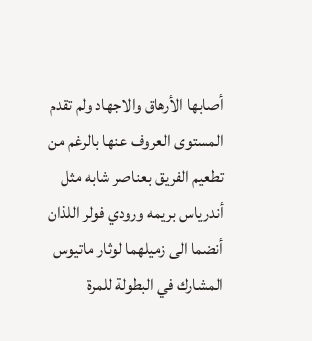أصابها الأرهاق والاجهاد ولم تقدم المستوى العروف عنها بالرغم من تطعيم الفريق بعناصر شابه مثل أندرياس بريمه ورودي فولر اللذان أنضما الى زميلهما لوثار ماتيوس المشارك في البطولة للمرة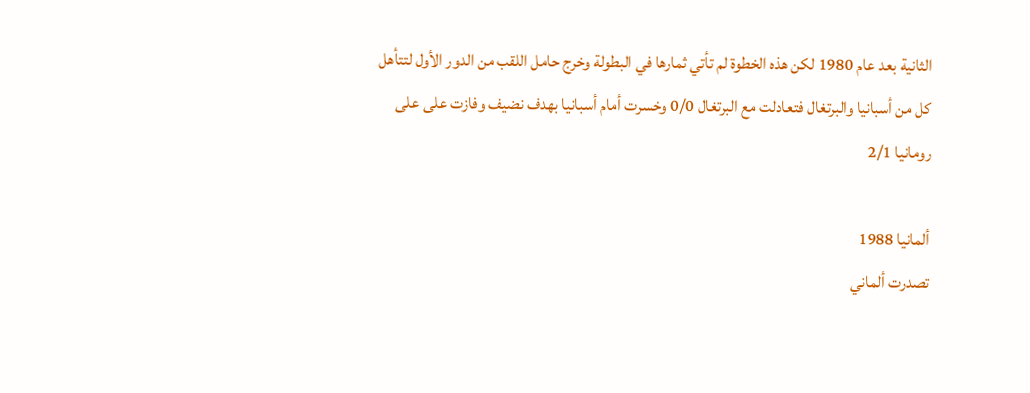الثانية بعد عام 1980 لكن هذه الخطوة لم تأتي ثمارها في البطولة وخرج حامل اللقب من الدور الأول لتتأهل كل من أسبانيا والبرتغال فتعادلت مع البرتغال 0/0 وخسرت أمام أسبانيا بهدف نضيف وفازت على على رومانيا 2/1

ألمانيا 1988
تصدرت ألماني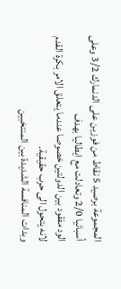المجموعة برصيد 5 نقاط من فوزين على الدنمارك 3/2 وعلى أسبانيا 2/0 وتعادلت مع ايطاليا بهدف
الود مفقود بين الدولتين خصوصا عندما يتعلق الامر بكرة القدم لانه يتحول الى حرب حقيقية.
وبدات المنافسة الشديدة بين المنتخبين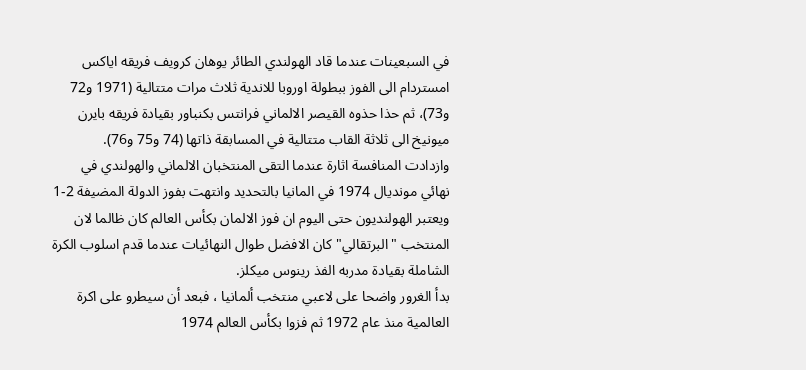في السبعينات عندما قاد الهولندي الطائر يوهان كرويف فريقه اياكس امستردام الى الفوز ببطولة اوروبا للاندية ثلاث مرات متتالية (1971 و72 و73)، ثم حذا حذوه القيصر الالماني فرانتس بكنباور بقيادة فريقه بايرن ميونيخ الى ثلاثة القاب متتالية في المسابقة ذاتها (74 و75 و76).
وازدادت المنافسة اثارة عندما التقى المنتخبان الالماني والهولندي في نهائي مونديال 1974 في المانيا بالتحديد وانتهت بفوز الدولة المضيفة 2-1
ويعتبر الهولنديون حتى اليوم ان فوز الالمان بكأس العالم كان ظالما لان المنتخب "البرتقالي" كان الافضل طوال النهائيات عندما قدم اسلوب الكرة الشاملة بقيادة مدربه الفذ رينوس ميكلز.
بدأ الغرور واضحا على لاعبي منتخب ألمانيا ، فبعد أن سيطرو على اكرة العالمية منذ عام 1972 ثم فزوا بكأس العالم 1974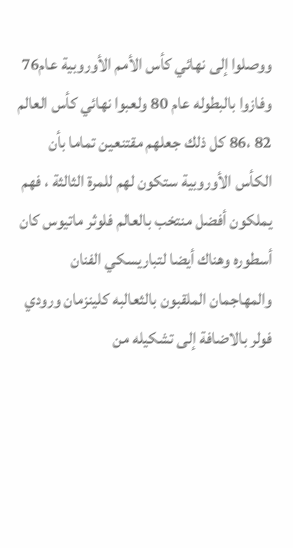ووصلوا إلى نهائي كأس الأمم الأوروبية عام76 وفازوا بالبطوله عام 80 ولعبوا نهائي كأس العالم 82 ،86 كل ذلك جعلهم مقتنعين تماما بأن الكأس الأوروبية ستكون لهم للمرة الثالثة ، فهم يملكون أفضل منتخب بالعالم فلوثر ماتيوس كان أسطوره وهناك أيضا لتباريسكي الفنان والمهاجمان الملقبون بالثعالبه كلينزمان ورودي فولر بالاضافة إلى تشكيله من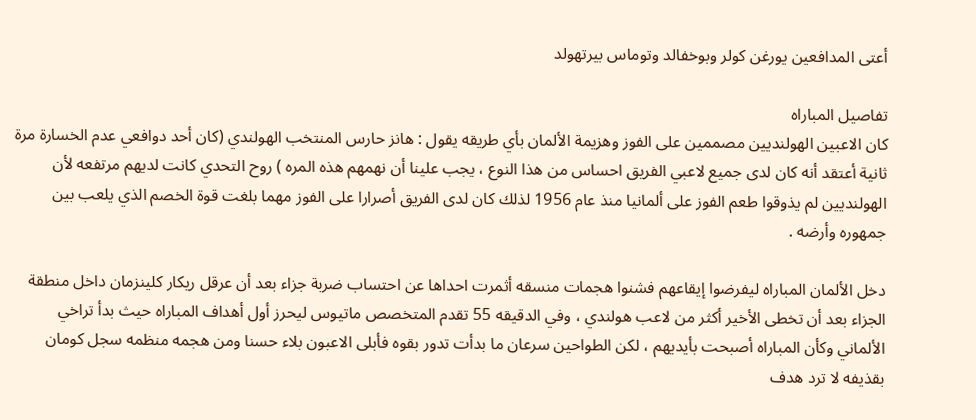أعتى المدافعين يورغن كولر وبوخفالد وتوماس بيرتهولد

تفاصيل المباراه
كان الاعبين الهولنديين مصممين على الفوز وهزيمة الألمان بأي طريقه يقول : هانز حارس المنتخب الهولندي (كان أحد دوافعي عدم الخسارة مرة ثانية أعتقد أنه كان لدى جميع لاعبي الفريق احساس من هذا النوع ، يجب علينا أن نهمهم هذه المره ) روح التحدي كانت لديهم مرتفعه لأن الهولنديين لم يذوقوا طعم الفوز على ألمانيا منذ عام 1956 لذلك كان لدى الفريق أصرارا على الفوز مهما بلغت قوة الخصم الذي يلعب بين جمهوره وأرضه .

دخل الألمان المباراه ليفرضوا إيقاعهم فشنوا هجمات منسقه أثمرت احداها عن احتساب ضربة جزاء بعد أن عرقل ريكار كلينزمان داخل منطقة الجزاء بعد أن تخطى الأخير أكثر من لاعب هولندي ، وفي الدقيقه 55 تقدم المتخصص ماتيوس ليحرز أول أهداف المباراه حيث بدأ تراخي الألماني وكأن المباراه أصبحت بأيديهم ، لكن الطواحين سرعان ما بدأت تدور بقوه فأبلى الاعبون بلاء حسنا ومن هجمه منظمه سجل كومان بقذيفه لا ترد هدف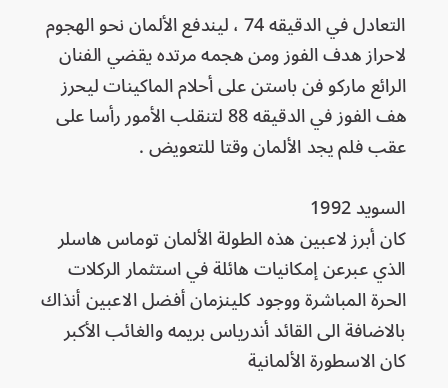التعادل في الدقيقه 74 ، ليندفع الألمان نحو الهجوم لاحراز هدف الفوز ومن هجمه مرتده يقضي الفنان الرائع ماركو فن باستن على أحلام الماكينات ليحرز هف الفوز في الدقيقه 88 لتنقلب الأمور رأسا على عقب فلم يجد الألمان وقتا للتعويض .

السويد 1992
كان أبرز لاعبين هذه الطولة الألمان توماس هاسلر الذي عبرعن إمكانيات هائلة في استثمار الركلات الحرة المباشرة ووجود كلينزمان أفضل الاعبين أنذاك بالاضافة الى القائد أندرياس بريمه والغائب الأكبر كان الاسطورة الألمانية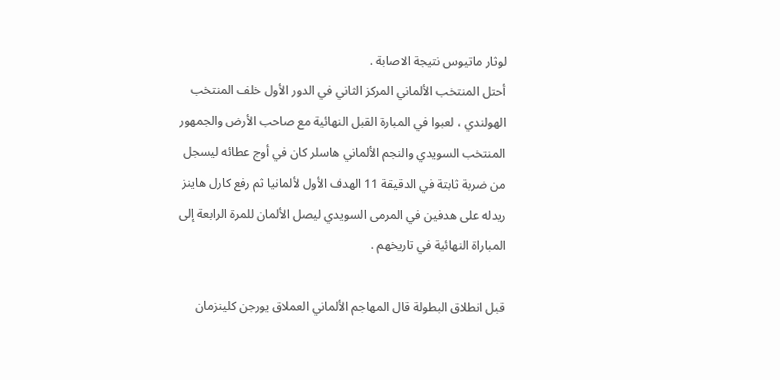لوثار ماتيوس نتيجة الاصابة .
أحتل المنتخب الألماني المركز الثاني في الدور الأول خلف المنتخب الهولندي ، لعبوا في المبارة القبل النهائية مع صاحب الأرض والجمهور المنتخب السويدي والنجم الألماني هاسلر كان في أوج عطائه ليسجل من ضربة ثابتة في الدقيقة 11 الهدف الأول لألمانيا ثم رفع كارل هاينز ريدله على هدفين في المرمى السويدي ليصل الألمان للمرة الرابعة إلى المباراة النهائية في تاريخهم .

قبل انطلاق البطولة قال المهاجم الألماني العملاق يورجن كلينزمان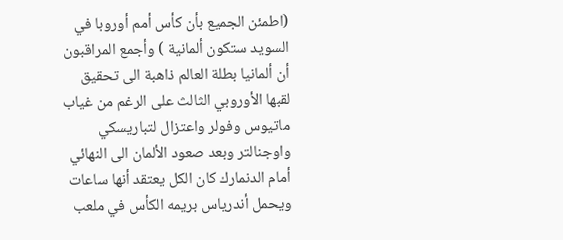(اطمئن الجميع بأن كأس أمم أوروبا في السويد ستكون ألمانية ) وأجمع المراقبون أن ألمانيا بطلة العالم ذاهبة الى تحقيق لقبها الأوروبي الثالث على الرغم من غياب ماتيوس وفولر واعتزال لتباريسكي واوجنالتر وبعد صعود الألمان الى النهائي أمام الدنمارك كان الكل يعتقد أنها ساعات ويحمل أندرياس بريمه الكأس في ملعب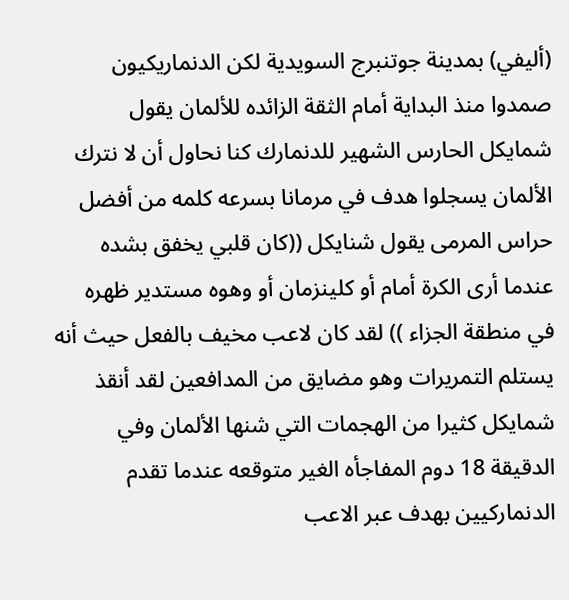(أليفي) بمدينة جوتنبرج السويدية لكن الدنماريكيون صمدوا منذ البداية أمام الثقة الزائده للألمان يقول شمايكل الحارس الشهير للدنمارك كنا نحاول أن لا نترك الألمان يسجلوا هدف في مرمانا بسرعه كلمه من أفضل حراس المرمى يقول شنايكل ((كان قلبي يخفق بشده عندما أرى الكرة أمام أو كلينزمان أو وهوه مستدير ظهره في منطقة الجزاء )) لقد كان لاعب مخيف بالفعل حيث أنه يستلم التمريرات وهو مضايق من المدافعين لقد أنقذ شمايكل كثيرا من الهجمات التي شنها الألمان وفي الدقيقة 18 دوم المفاجأه الغير متوقعه عندما تقدم الدنماركيين بهدف عبر الاعب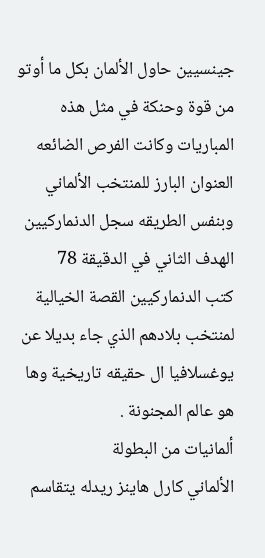جينسيين حاول الألمان بكل ما أوتو من قوة وحنكة في مثل هذه المباريات وكانت الفرص الضائعه العنوان البارز للمنتخب الألماني وبنفس الطريقه سجل الدنماركيين الهدف الثاني في الدقيقة 78
كتب الدنماركيين القصة الخيالية لمنتخب بلادهم الذي جاء بديلا عن يوغسلافيا ال حقيقه تاريخية وها هو عالم المجنونة .
ألمانيات من البطولة
الألماني كارل هاينز ريدله يتقاسم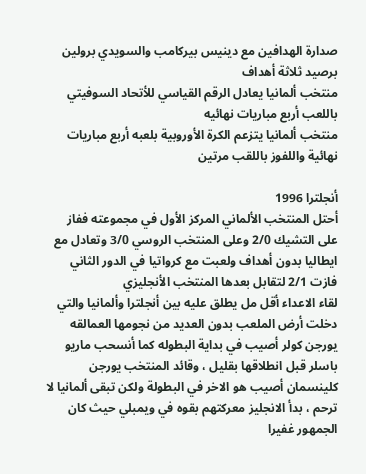صدارة الهدافين مع دينيس بيركامب والسويدي برولين برصيد ثلاثة أهداف
منتخب ألمانيا يعادل الرقم القياسي للأتحاد السوفيتي باللعب أربع مباريات نهائيه
منتخب ألمانيا يتزعم الكرة الأوروبية بلعبه أربع مباريات نهائية واللفوز باللقب مرتين

أنجلترا 1996
أحتل المنتخب الألماني المركز الأول في مجموعته ففاز على التشيك 2/0 وعلى المنتخب الروسي 3/0 وتعادل مع ايطاليا بدون أهداف ولعبت مع كرواتيا في الدور الثاني فازت 2/1 لتقابل بعدها المنتخب الأنجليزي
لقاء الاعداء أقل مل يطلق عليه بين أنجلترا وألمانيا والتي دخلت أرض الملعب بدون العديد من نجومها العمالقه يورجن كولر أصيب في بداية البطوله كما أنسحب ماريو باسلر قبل انطلاقها بقليل ، وقائد المنتخب يورجن كلينسمان أصيب هو الاخر في البطولة ولكن تبقى ألمانيا لا ترحم ، بدأ الانجليز معركتهم بقوه في ويمبلي حيث كان الجمهور غفيرا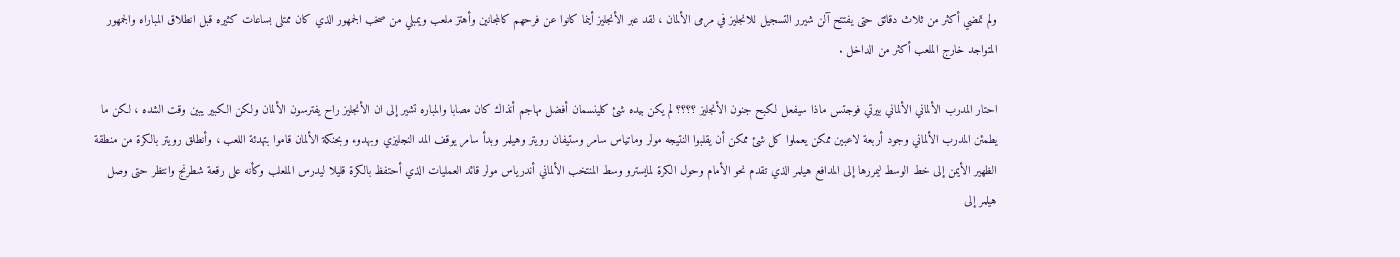ولم تمضي أكثر من ثلاث دقائق حتى يفتتح آلن شيرر التسجيل للانجليز في مرمى الألمان ، لقد عبر الأنجليز أينما كانوا عن فرحهم كالمجانين وأهتز ملعب ويمبلي من صخب الجمهور الذي كان ممتلى بساعات كثيره قبل انطلاق المباراه والجمهور المتواجد خارج الملعب أكثر من الداخل .

احتار المدرب الألماني الألماني بيرتي فوجتس ماذا سيفعل لكبح جنون الأنجليز ؟؟؟؟ لم يكن بيده شئ كلينسمان أفضل مهاجم أنذاك كان مصابا والمباره تشير إلى ان الأنجليز راح يفترسون الألمان ولكن الكبير يبين وقت الشده ، لكن ما يطمئن المدرب الألماني وجود أربعة لاعبين ممكن يعملوا كل شئ ممكن أن يقلبوا النتيجه مولر وماتياس سامر وستيفان رويتر وهيلمر وبدأ سامر يوقف المد النجليزي وبهدوء وبحنكة الألمان قاموا بتهدئة اللعب ، وأنطلق رويتر بالكرة من منطقة الظهير الأيمن إلى خط الوسط ليمررها إلى المدافع هيلمر الذي تقدم نحو الأمام وحول الكرة لمايسترو وسط المنتخب الألماني أندرياس مولر قائد العمليات الذي أحتفظ بالكرة قليلا ليدرس الملعلب وكأنه على رقعة شطرنج وانتظر حتى وصل هيلمر إلى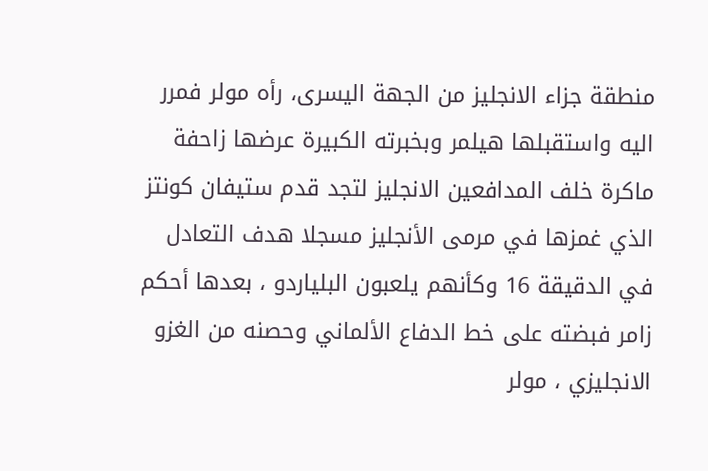منطقة جزاء الانجليز من الجهة اليسرى، رأه مولر فمرر اليه واستقبلها هيلمر وبخبرته الكبيرة عرضها زاحفة ماكرة خلف المدافعين الانجليز لتجد قدم ستيفان كونتز الذي غمزها في مرمى الأنجليز مسجلا هدف التعادل في الدقيقة 16 وكأنهم يلعبون البلياردو ، بعدها أحكم زامر فبضته على خط الدفاع الألماني وحصنه من الغزو الانجليزي ، مولر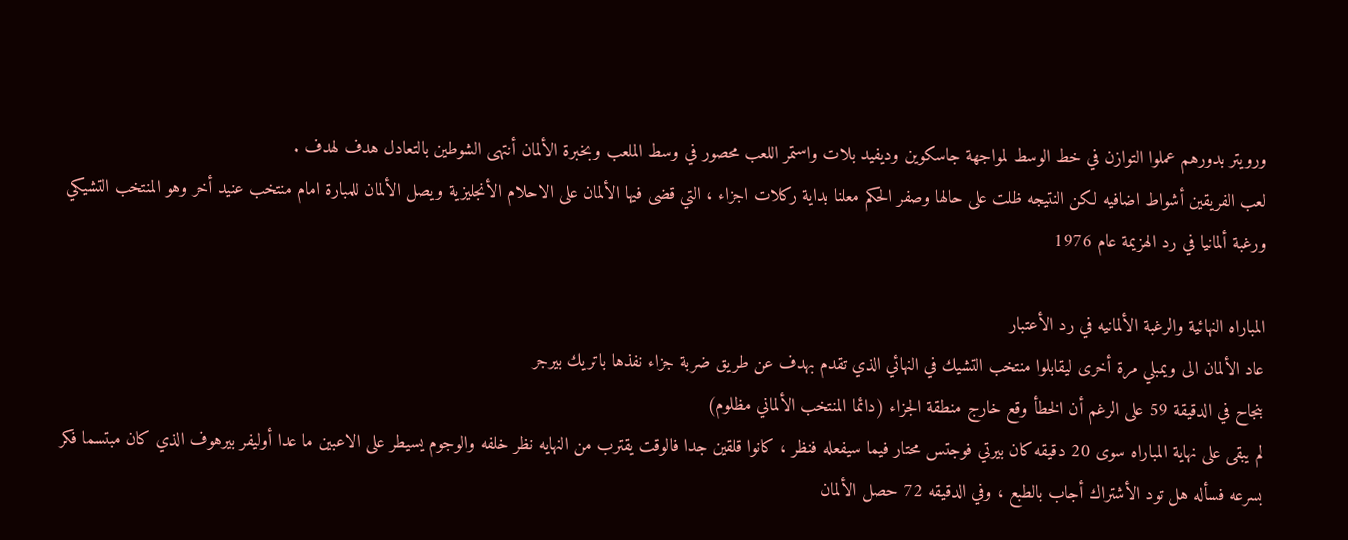ورويتر بدورهم عملوا التوازن في خط الوسط لمواجهة جاسكوين وديفيد بلات واستمر اللعب محصور في وسط الملعب وبخبرة الألمان أنتهى الشوطين بالتعادل هدف لهدف .
لعب الفريقين أشواط اضافيه لكن النتيجه ظلت على حالها وصفر الحكم معلنا بداية ركلات اجزاء ، التي قضى فيها الألمان على الاحلام الأنجليزية ويصل الألمان للمبارة امام منتخب عنيد أخر وهو المنتخب التشيكي ورغبة ألمانيا في رد الهزيمة عام 1976

المباراه النهائية والرغبة الألمانيه في رد الأعتبار
عاد الألمان الى ويمبلي مرة أخرى ليقابلوا منتخب التشيك في النهائي الذي تقدم بهدف عن طريق ضربة جزاء نفذها باتريك بيرجر
بنجاح في الدقيقة 59 على الرغم أن الخطأ وقع خارج منطقة الجزاء (دائما المنتخب الألماني مظلوم)
لم يبقى على نهاية المباراه سوى 20 دقيقه كان بيرتي فوجتس محتار فيما سيفعله فنظر ، كانوا قلقين جدا فالوقت يقترب من النهايه نظر خلفه والوجوم يسيطر على الاعبين ما عدا أوليفر بيرهوف الذي كان مبتسما فكر بسرعه فسأله هل تود الأشتراك أجاب بالطبع ، وفي الدقيقه 72 حصل الألمان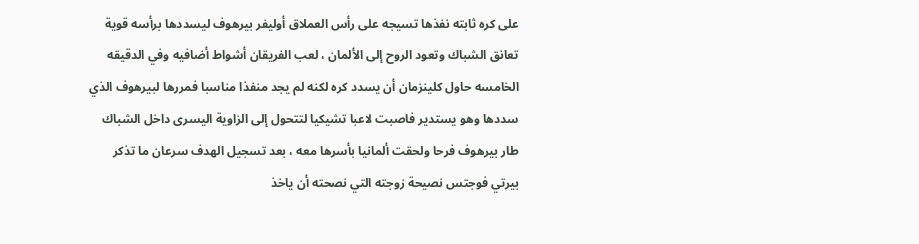على كره ثابته نفذها تسيجه على رأس العملاق أوليفر بيرهوف ليسددها برأسه قوية تعانق الشباك وتعود الروح إلى الألمان ، لعب الفريقان أشواط أضافيه وفي الدقيقه الخامسه حاول كلينزمان أن يسدد كره لكنه لم يجد منفذا مناسبا فمررها لبيرهوف الذي سددها وهو يستدير فاصبت لاعبا تشيكيا لتتحول إلى الزاوية اليسرى داخل الشباك طار بيرهوف فرحا ولحقت ألمانيا بأسرها معه ، بعد تسجيل الهدف سرعان ما تذكر بيرتي فوجتس نصيحة زوجته التي نصحته أن ياخذ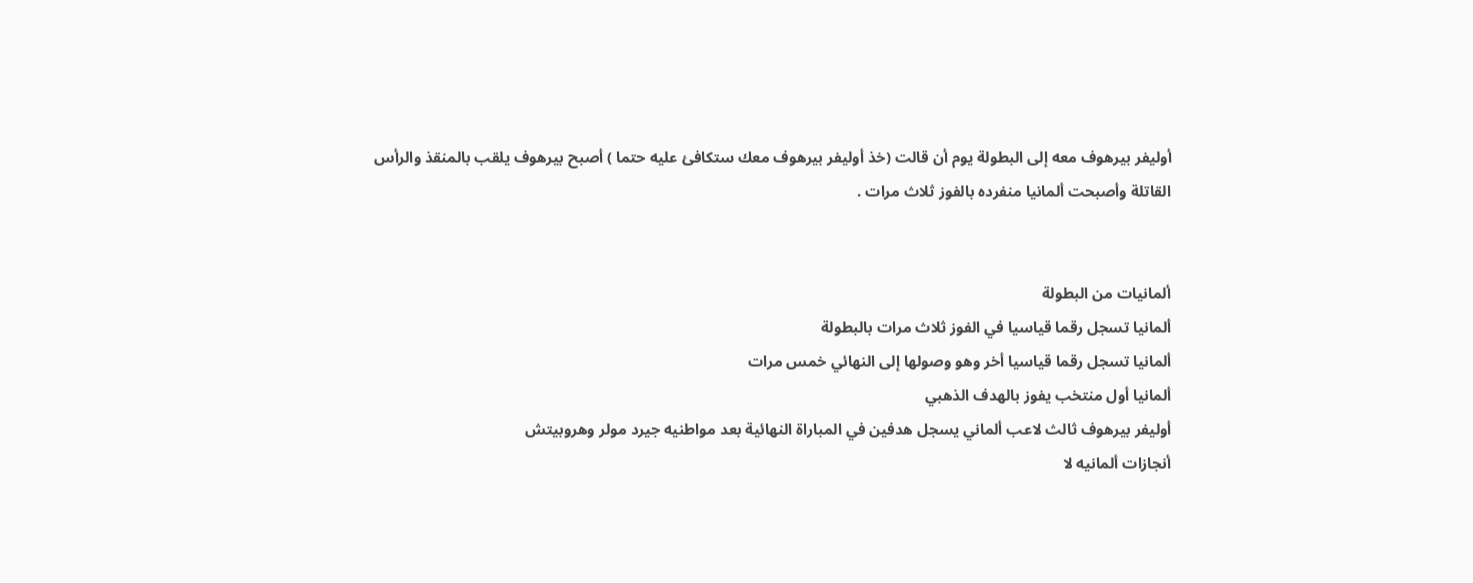أوليفر بيرهوف معه إلى البطولة يوم أن قالت (خذ أوليفر بيرهوف معك ستكافئ عليه حتما ) أصبح بيرهوف يلقب بالمنقذ والرأس القاتلة وأصبحت ألمانيا منفرده بالفوز ثلاث مرات .


ألمانيات من البطولة
ألمانيا تسجل رقما قياسيا في الفوز ثلاث مرات بالبطولة
ألمانيا تسجل رقما قياسيا أخر وهو وصولها إلى النهائي خمس مرات
ألمانيا أول منتخب يفوز بالهدف الذهبي
أوليفر بيرهوف ثالث لاعب ألماني يسجل هدفين في المباراة النهائية بعد مواطنيه جيرد مولر وهروبيتش
أنجازات ألمانيه لا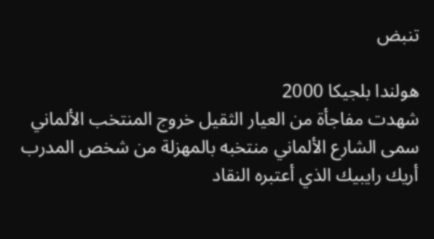تنبض

هولندا بلجيكا 2000
شهدت مفاجأة من العيار الثقيل خروج المنتخب الألماني سمى الشارع الألماني منتخبه بالمهزلة من شخص المدرب أريك رايبيك الذي أعتبره النقاد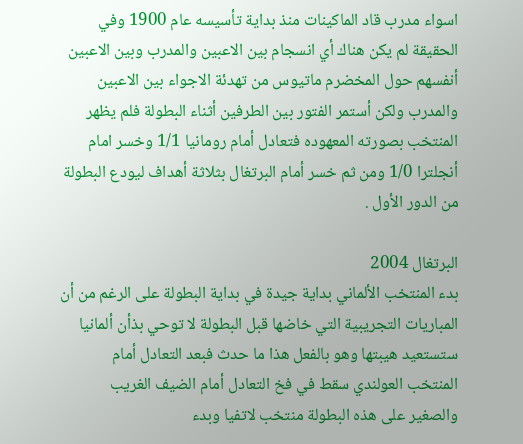اسواء مدرب قاد الماكينات منذ بداية تأسيسه عام 1900 وفي الحقيقة لم يكن هناك أي انسجام بين الاعبين والمدرب وبين الاعبين أنفسهم حول المخضرم ماتيوس من تهدئة الاجواء بين الاعبين والمدرب ولكن أستمر الفتور بين الطرفين أثناء البطولة فلم يظهر المنتخب بصورته المعهوده فتعادل أمام رومانيا 1/1 وخسر امام أنجلترا 1/0 ومن ثم خسر أمام البرتغال بثلاثة أهداف ليودع البطولة من الدور الأول .

البرتغال 2004
بدء المنتخب الألماني بداية جيدة في بداية البطولة على الرغم من أن المباريات التجريبية التي خاضها قبل البطولة لا توحي بذأن ألمانيا ستستعيد هيبتها وهو بالفعل هذا ما حدث فبعد التعادل أمام المنتخب العولندي سقط في فخ التعادل أمام الضيف الغريب والصغير على هذه البطولة منتخب لاتفيا وبدء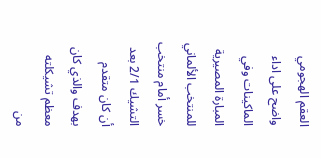العقم الهجومي واضح على اداء الماكينات وفي المبارة المصيرية للمنتخب الألماني خسر أمام منتخب التشيك 2/1 بعد أن كان متقدم بهدف والذي كان معظم تشيكلته من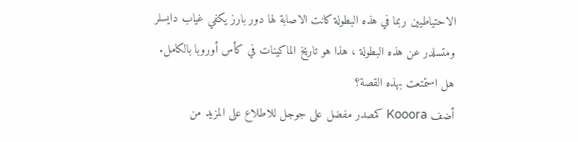الاحتياطيين ربما في هذه البطولة كانت الاصابة لها دور بارز يكفي غياب دايسلر ومتسلدر عن هذه البطولة ، هذا هو تاريخ الماكينات في كأس أوروبا بالكامل.
هل استمتعت بهذه القصة؟
أضف Kooora كمصدر مفضل على جوجل للاطلاع على المزيد من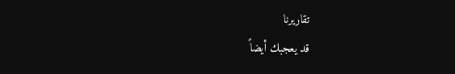تقاريرنا
قد يعجبك أيضاً